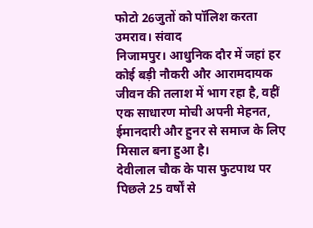फोटो 26जुतों को पॉलिश करता उमराव। संवाद
निजामपुर। आधुनिक दौर में जहां हर कोई बड़ी नौकरी और आरामदायक जीवन की तलाश में भाग रहा है, वहीं एक साधारण मोची अपनी मेहनत, ईमानदारी और हुनर से समाज के लिए मिसाल बना हुआ है।
देवीलाल चौक के पास फुटपाथ पर पिछले 25 वर्षों से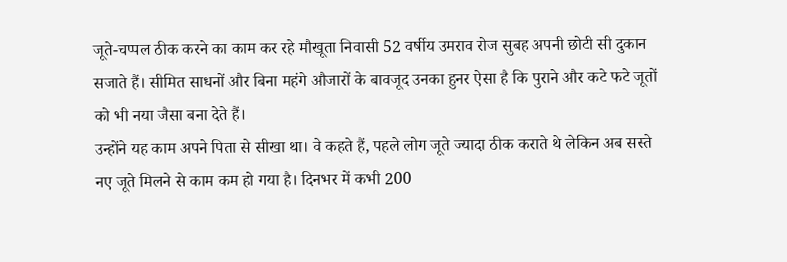जूते-चप्पल ठीक करने का काम कर रहे मौखूता निवासी 52 वर्षीय उमराव रोज सुबह अपनी छोटी सी दुकान सजाते हैं। सीमित साधनों और बिना महंगे औजारों के बावजूद उनका हुनर ऐसा है कि पुराने और कटे फटे जूतों को भी नया जैसा बना देते हैं।
उन्होंने यह काम अपने पिता से सीखा था। वे कहते हैं, पहले लोग जूते ज्यादा ठीक कराते थे लेकिन अब सस्ते नए जूते मिलने से काम कम हो गया है। दिनभर में कभी 200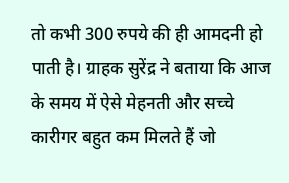तो कभी 300 रुपये की ही आमदनी हो पाती है। ग्राहक सुरेंद्र ने बताया कि आज के समय में ऐसे मेहनती और सच्चे कारीगर बहुत कम मिलते हैं जो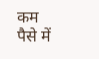कम पैसे में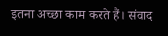इतना अच्छा काम करते हैं। संवाद